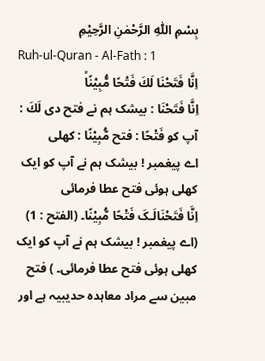بِسْمِ اللّٰهِ الرَّحْمٰنِ الرَّحِيْمِ
Ruh-ul-Quran - Al-Fath : 1
اِنَّا فَتَحْنَا لَكَ فَتْحًا مُّبِیْنًاۙ
اِنَّا فَتَحْنَا : بیشک ہم نے فتح دی لَكَ : آپ کو فَتْحًا : فتح مُّبِيْنًا : کھلی
اے پیغمبر ! بیشک ہم نے آپ کو ایک کھلی ہوئی فتح عطا فرمائی
اِنَّا فَتَحْنَالَـکَ فَتْحًا مُّبِیْنًا۔ (الفتح : 1) (اے پیغمبر ! بیشک ہم نے آپ کو ایک کھلی ہوئی فتح عطا فرمائی۔ ) فتح مبین سے مراد معاہدہ حدیبیہ ہے اور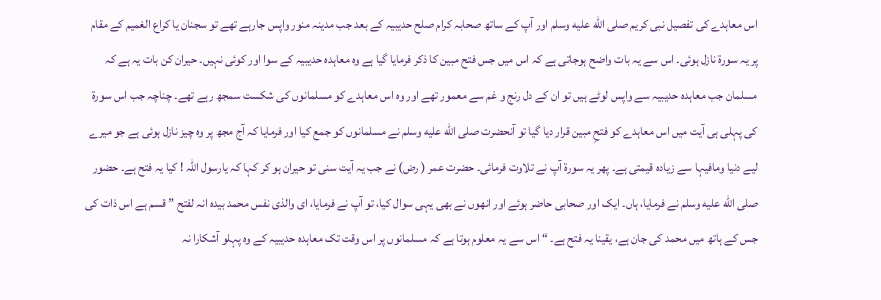اس معاہدے کی تفصیل نبی کریم صلى الله عليه وسلم اور آپ کے ساتھ صحابہ کرام صلح حدیبیہ کے بعد جب مدینہ منور واپس جارہے تھے تو سجنان یا کراع الغمیم کے مقام پر یہ سورة نازل ہوئی۔ اس سے یہ بات واضح ہوجاتی ہے کہ اس میں جس فتح مبین کا ذکر فرمایا گیا ہے وہ معاہدہ حدیبیہ کے سوا اور کوئی نہیں۔ حیران کن بات یہ ہے کہ مسلمان جب معاہدہ حدیبیہ سے واپس لوٹے ہیں تو ان کے دل رنج و غم سے معمور تھے اور وہ اس معاہدے کو مسلمانوں کی شکست سمجھ رہے تھے۔ چناچہ جب اس سورة کی پہلی ہی آیت میں اس معاہدے کو فتحِ مبین قرار دیا گیا تو آنحضرت صلى الله عليه وسلم نے مسلمانوں کو جمع کیا اور فرمایا کہ آج مجھ پر وہ چیز نازل ہوئی ہے جو میرے لیے دنیا ومافیہا سے زیادہ قیمتی ہے۔ پھر یہ سورة آپ نے تلاوت فرمائی۔ حضرت عمر ( رض) نے جب یہ آیت سنی تو حیران ہو کر کہا کہ یارسول اللہ ! کیا یہ فتح ہے۔ حضور صلى الله عليه وسلم نے فرمایا، ہاں۔ ایک اور صحابی حاضر ہوئے اور انھوں نے بھی یہی سوال کیا، تو آپ نے فرمایا، ای والذی نفس محمد بیدہ انہ لفتح ” قسم ہے اس ذات کی جس کے ہاتھ میں محمد کی جان ہے، یقینا یہ فتح ہے۔ “ اس سے یہ معلوم ہوتا ہے کہ مسلمانوں پر اس وقت تک معاہدہ حدیبیہ کے وہ پہلو آشکارا نہ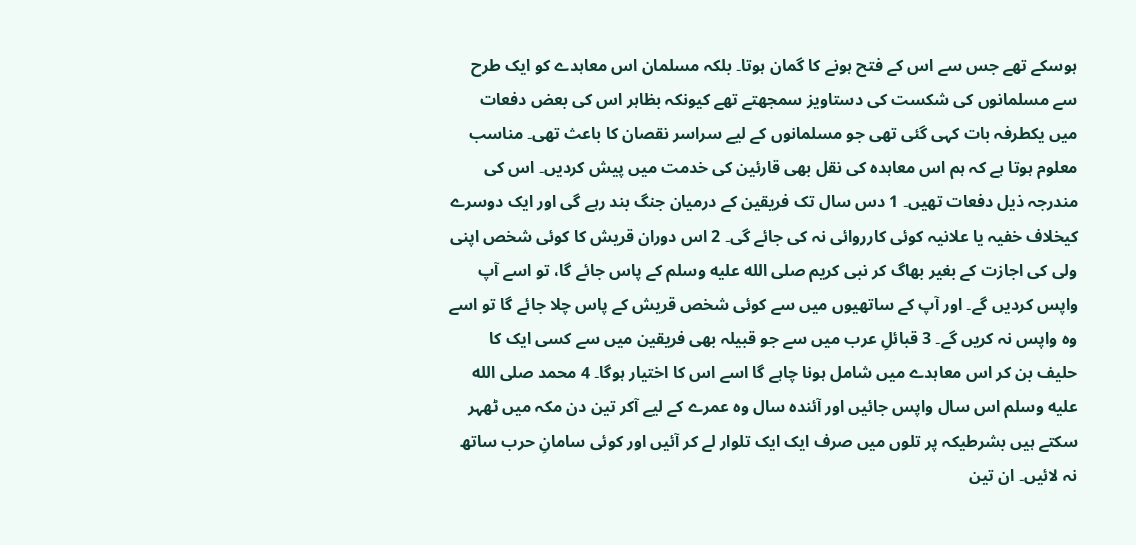ہوسکے تھے جس سے اس کے فتح ہونے کا گمان ہوتا۔ بلکہ مسلمان اس معاہدے کو ایک طرح سے مسلمانوں کی شکست کی دستاویز سمجھتے تھے کیونکہ بظاہر اس کی بعض دفعات میں یکطرفہ بات کہی گئی تھی جو مسلمانوں کے لیے سراسر نقصان کا باعث تھی۔ مناسب معلوم ہوتا ہے کہ ہم اس معاہدہ کی نقل بھی قارئین کی خدمت میں پیش کردیں۔ اس کی مندرجہ ذیل دفعات تھیں۔ 1 دس سال تک فریقین کے درمیان جنگ بند رہے گی اور ایک دوسرے کیخلاف خفیہ یا علانیہ کوئی کارروائی نہ کی جائے گی۔ 2 اس دوران قریش کا کوئی شخص اپنی ولی کی اجازت کے بغیر بھاگ کر نبی کریم صلى الله عليه وسلم کے پاس جائے گا، تو اسے آپ واپس کردیں گے۔ اور آپ کے ساتھیوں میں سے کوئی شخص قریش کے پاس چلا جائے گا تو اسے وہ واپس نہ کریں گے۔ 3 قبائلِ عرب میں سے جو قبیلہ بھی فریقین میں سے کسی ایک کا حلیف بن کر اس معاہدے میں شامل ہونا چاہے گا اسے اس کا اختیار ہوگا۔ 4 محمد صلى الله عليه وسلم اس سال واپس جائیں اور آئندہ سال وہ عمرے کے لیے آکر تین دن مکہ میں ٹھہر سکتے ہیں بشرطیکہ پر تلوں میں صرف ایک ایک تلوار لے کر آئیں اور کوئی سامانِ حرب ساتھ نہ لائیں۔ ان تین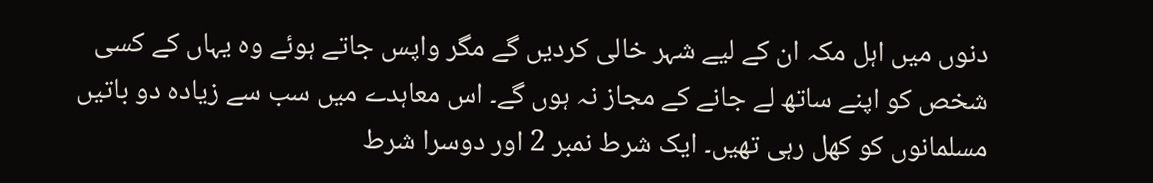دنوں میں اہل مکہ ان کے لیے شہر خالی کردیں گے مگر واپس جاتے ہوئے وہ یہاں کے کسی شخص کو اپنے ساتھ لے جانے کے مجاز نہ ہوں گے۔ اس معاہدے میں سب سے زیادہ دو باتیں مسلمانوں کو کھل رہی تھیں۔ ایک شرط نمبر 2 اور دوسرا شرط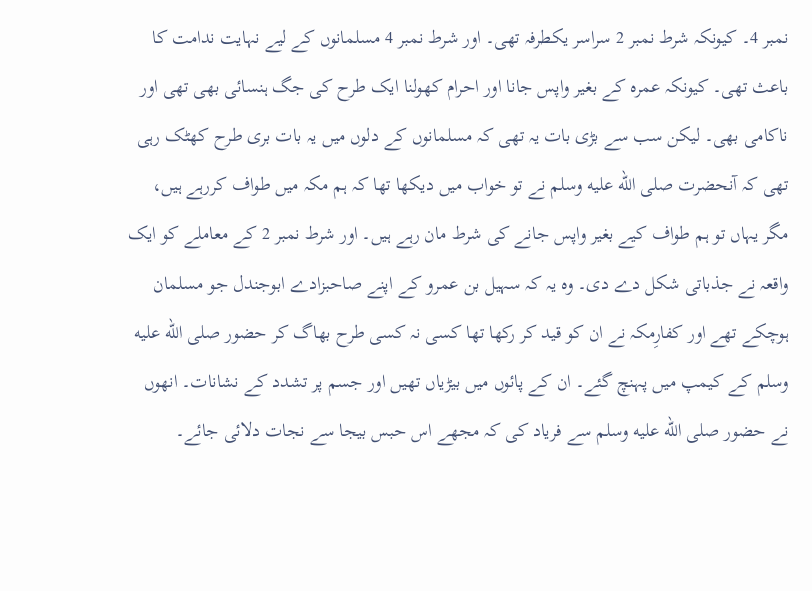نمبر 4۔ کیونکہ شرط نمبر 2 سراسر یکطرفہ تھی۔ اور شرط نمبر 4 مسلمانوں کے لیے نہایت ندامت کا باعث تھی۔ کیونکہ عمرہ کے بغیر واپس جانا اور احرام کھولنا ایک طرح کی جگ ہنسائی بھی تھی اور ناکامی بھی۔ لیکن سب سے بڑی بات یہ تھی کہ مسلمانوں کے دلوں میں یہ بات بری طرح کھٹک رہی تھی کہ آنحضرت صلى الله عليه وسلم نے تو خواب میں دیکھا تھا کہ ہم مکہ میں طواف کررہے ہیں، مگر یہاں تو ہم طواف کیے بغیر واپس جانے کی شرط مان رہے ہیں۔ اور شرط نمبر 2 کے معاملے کو ایک واقعہ نے جذباتی شکل دے دی۔ وہ یہ کہ سہیل بن عمرو کے اپنے صاحبزادے ابوجندل جو مسلمان ہوچکے تھے اور کفارِمکہ نے ان کو قید کر رکھا تھا کسی نہ کسی طرح بھاگ کر حضور صلى الله عليه وسلم کے کیمپ میں پہنچ گئے۔ ان کے پائوں میں بیڑیاں تھیں اور جسم پر تشدد کے نشانات۔ انھوں نے حضور صلى الله عليه وسلم سے فریاد کی کہ مجھے اس حبس بیجا سے نجات دلائی جائے۔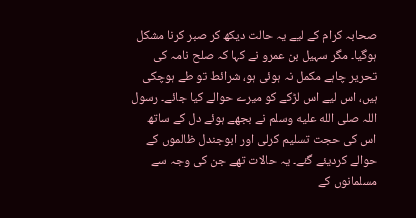صحابہ کرام کے لیے یہ حالت دیکھ کر صبر کرنا مشکل ہوگیا۔ مگر سہیل بن عمرو نے کہا کہ صلح نامہ کی تحریر چاہے مکمل نہ ہوئی ہو، شرائط تو طے ہوچکی ہیں، اس لیے اس لڑکے کو میرے حوالے کیا جائے۔ رسول اللہ صلى الله عليه وسلم نے بجھے ہوئے دل کے ساتھ اس کی حجت تسلیم کرلی اور ابوجندل ظالموں کے حوالے کردیئے گئے۔ یہ حالات تھے جن کی وجہ سے مسلمانوں کے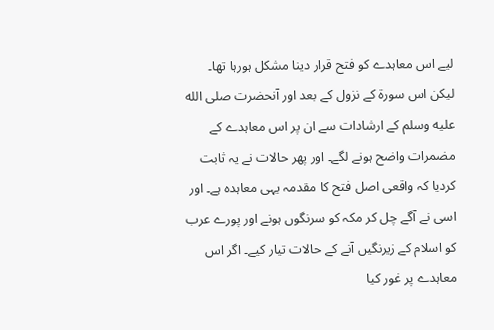لیے اس معاہدے کو فتح قرار دینا مشکل ہورہا تھا۔ لیکن اس سورة کے نزول کے بعد اور آنحضرت صلى الله عليه وسلم کے ارشادات سے ان پر اس معاہدے کے مضمرات واضح ہونے لگے۔ اور پھر حالات نے یہ ثابت کردیا کہ واقعی اصل فتح کا مقدمہ یہی معاہدہ ہے۔ اور اسی نے آگے چل کر مکہ کو سرنگوں ہونے اور پورے عرب کو اسلام کے زیرنگیں آنے کے حالات تیار کیے۔ اگر اس معاہدے پر غور کیا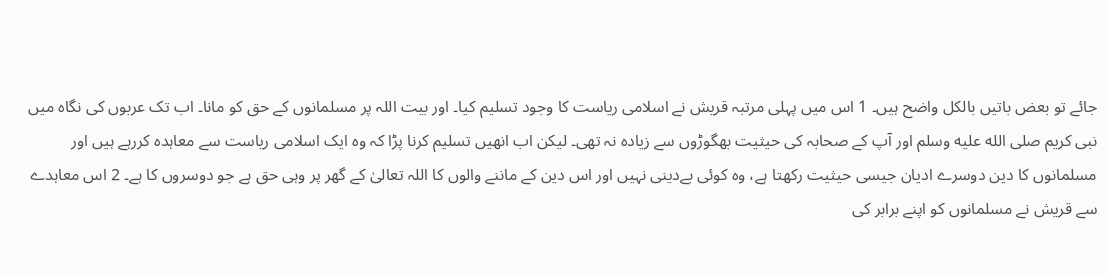جائے تو بعض باتیں بالکل واضح ہیں۔ 1 اس میں پہلی مرتبہ قریش نے اسلامی ریاست کا وجود تسلیم کیا۔ اور بیت اللہ پر مسلمانوں کے حق کو مانا۔ اب تک عربوں کی نگاہ میں نبی کریم صلى الله عليه وسلم اور آپ کے صحابہ کی حیثیت بھگوڑوں سے زیادہ نہ تھی۔ لیکن اب انھیں تسلیم کرنا پڑا کہ وہ ایک اسلامی ریاست سے معاہدہ کررہے ہیں اور مسلمانوں کا دین دوسرے ادیان جیسی حیثیت رکھتا ہے، وہ کوئی بےدینی نہیں اور اس دین کے ماننے والوں کا اللہ تعالیٰ کے گھر پر وہی حق ہے جو دوسروں کا ہے۔ 2 اس معاہدے سے قریش نے مسلمانوں کو اپنے برابر کی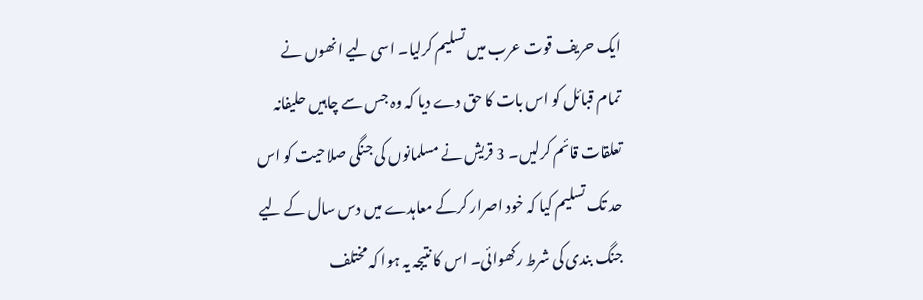ایک حریف قوت عرب میں تسلیم کرلیا۔ اسی لیے انھوں نے تمام قبائل کو اس بات کا حق دے دیا کہ وہ جس سے چاہیں حلیفانہ تعلقات قائم کرلیں۔ 3 قریش نے مسلمانوں کی جنگی صلاحیت کو اس حد تک تسلیم کیا کہ خود اصرار کرکے معاہدے میں دس سال کے لیے جنگ بندی کی شرط رکھوائی۔ اس کا نتیجہ یہ ہوا کہ مختلف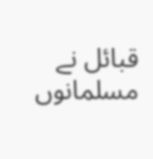قبائل نے مسلمانوں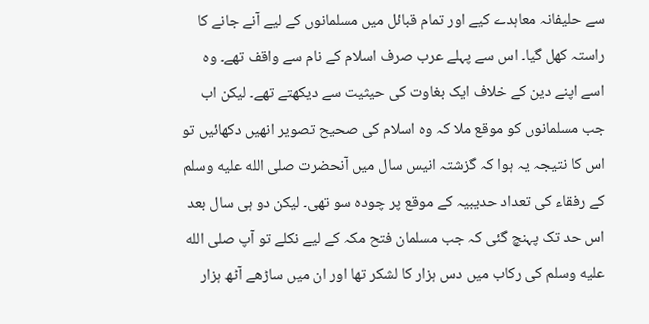سے حلیفانہ معاہدے کیے اور تمام قبائل میں مسلمانوں کے لیے آنے جانے کا راستہ کھل گیا۔ اس سے پہلے عرب صرف اسلام کے نام سے واقف تھے۔ وہ اسے اپنے دین کے خلاف ایک بغاوت کی حیثیت سے دیکھتے تھے۔ لیکن اب جب مسلمانوں کو موقع ملا کہ وہ اسلام کی صحیح تصویر انھیں دکھائیں تو اس کا نتیجہ یہ ہوا کہ گزشتہ انیس سال میں آنحضرت صلى الله عليه وسلم کے رفقاء کی تعداد حدیبیہ کے موقع پر چودہ سو تھی۔ لیکن دو ہی سال بعد اس حد تک پہنچ گئی کہ جب مسلمان فتح مکہ کے لیے نکلے تو آپ صلى الله عليه وسلم کی رکاب میں دس ہزار کا لشکر تھا اور ان میں ساڑھے آٹھ ہزار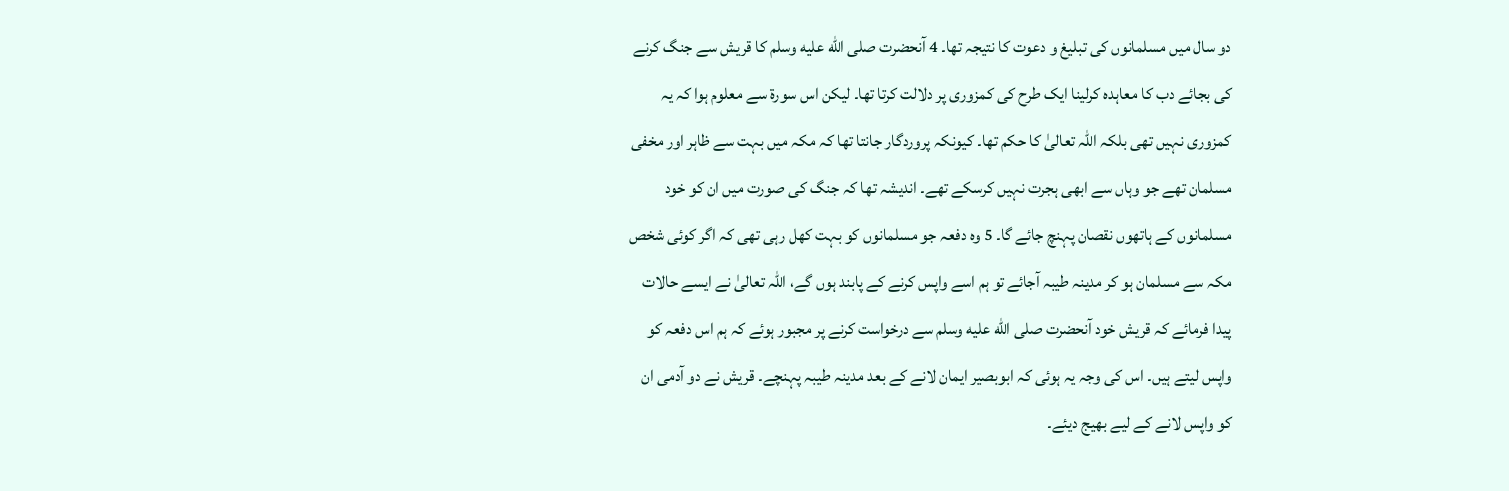دو سال میں مسلمانوں کی تبلیغ و دعوت کا نتیجہ تھا۔ 4 آنحضرت صلى الله عليه وسلم کا قریش سے جنگ کرنے کی بجائے دب کا معاہدہ کرلینا ایک طرح کی کمزوری پر دلالت کرتا تھا۔ لیکن اس سورة سے معلوم ہوا کہ یہ کمزوری نہیں تھی بلکہ اللہ تعالیٰ کا حکم تھا۔ کیونکہ پروردگار جانتا تھا کہ مکہ میں بہت سے ظاہر اور مخفی مسلمان تھے جو وہاں سے ابھی ہجرت نہیں کرسکے تھے۔ اندیشہ تھا کہ جنگ کی صورت میں ان کو خود مسلمانوں کے ہاتھوں نقصان پہنچ جائے گا۔ 5 وہ دفعہ جو مسلمانوں کو بہت کھل رہی تھی کہ اگر کوئی شخص مکہ سے مسلمان ہو کر مدینہ طیبہ آجائے تو ہم اسے واپس کرنے کے پابند ہوں گے، اللہ تعالیٰ نے ایسے حالات پیدا فرمائے کہ قریش خود آنحضرت صلى الله عليه وسلم سے درخواست کرنے پر مجبور ہوئے کہ ہم اس دفعہ کو واپس لیتے ہیں۔ اس کی وجہ یہ ہوئی کہ ابوبصیر ایمان لانے کے بعد مدینہ طیبہ پہنچے۔ قریش نے دو آدمی ان کو واپس لانے کے لیے بھیج دیئے۔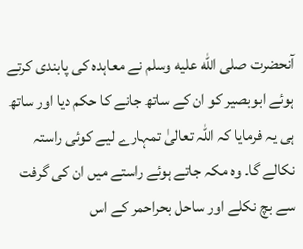آنحضرت صلى الله عليه وسلم نے معاہدہ کی پابندی کرتے ہوئے ابوبصیر کو ان کے ساتھ جانے کا حکم دیا اور ساتھ ہی یہ فرمایا کہ اللہ تعالیٰ تمہارے لیے کوئی راستہ نکالے گا۔ وہ مکہ جاتے ہوئے راستے میں ان کی گرفت سے بچ نکلے اور ساحل بحراحمر کے اس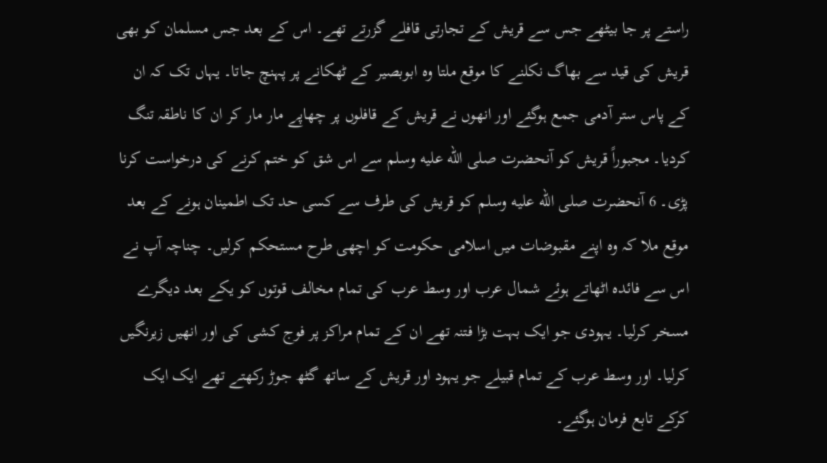راستے پر جا بیٹھے جس سے قریش کے تجارتی قافلے گزرتے تھے۔ اس کے بعد جس مسلمان کو بھی قریش کی قید سے بھاگ نکلنے کا موقع ملتا وہ ابوبصیر کے ٹھکانے پر پہنچ جاتا۔ یہاں تک کہ ان کے پاس ستر آدمی جمع ہوگئے اور انھوں نے قریش کے قافلوں پر چھاپے مار مار کر ان کا ناطقہ تنگ کردیا۔ مجبوراً قریش کو آنحضرت صلى الله عليه وسلم سے اس شق کو ختم کرنے کی درخواست کرنا پڑی۔ 6 آنحضرت صلى الله عليه وسلم کو قریش کی طرف سے کسی حد تک اطمینان ہونے کے بعد موقع ملا کہ وہ اپنے مقبوضات میں اسلامی حکومت کو اچھی طرح مستحکم کرلیں۔ چناچہ آپ نے اس سے فائدہ اٹھاتے ہوئے شمال عرب اور وسط عرب کی تمام مخالف قوتوں کو یکے بعد دیگرے مسخر کرلیا۔ یہودی جو ایک بہت بڑا فتنہ تھے ان کے تمام مراکز پر فوج کشی کی اور انھیں زیرنگیں کرلیا۔ اور وسط عرب کے تمام قبیلے جو یہود اور قریش کے ساتھ گٹھ جوڑ رکھتے تھے ایک ایک کرکے تابع فرمان ہوگئے۔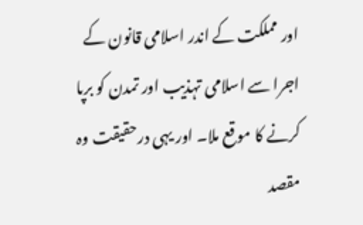اور مملکت کے اندر اسلامی قانون کے اجرا سے اسلامی تہذیب اور تمدن کو برپا کرنے کا موقع ملا۔ اور یہی درحقیقت وہ مقصد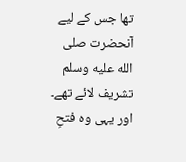تھا جس کے لیے آنحضرت صلى الله عليه وسلم تشریف لائے تھے۔ اور یہی وہ فتحِ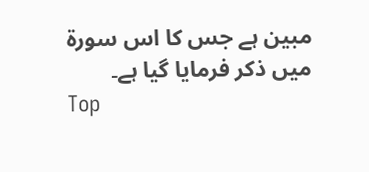مبین ہے جس کا اس سورة میں ذکر فرمایا گیا ہے۔
Top